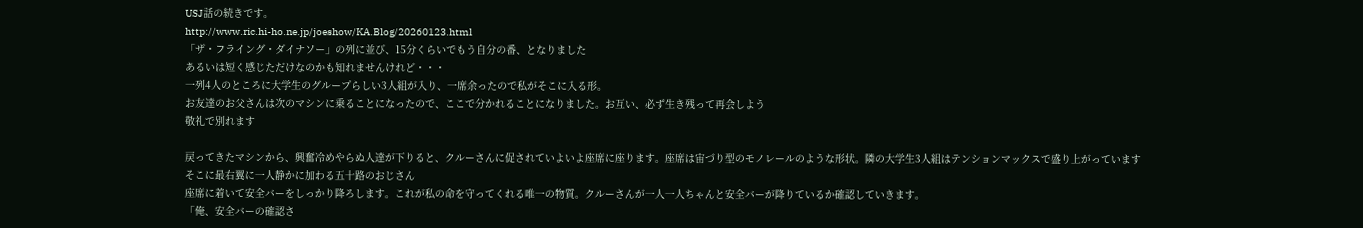USJ話の続きです。
http://www.ric.hi-ho.ne.jp/joeshow/KA.Blog/20260123.html
「ザ・フライング・ダイナソー」の列に並び、15分くらいでもう自分の番、となりました
あるいは短く感じただけなのかも知れませんけれど・・・
一列4人のところに大学生のグループらしい3人組が入り、一席余ったので私がそこに入る形。
お友達のお父さんは次のマシンに乗ることになったので、ここで分かれることになりました。お互い、必ず生き残って再会しよう
敬礼で別れます

戻ってきたマシンから、興奮冷めやらぬ人達が下りると、クルーさんに促されていよいよ座席に座ります。座席は宙づり型のモノレールのような形状。隣の大学生3人組はテンションマックスで盛り上がっています
そこに最右翼に一人静かに加わる五十路のおじさん
座席に着いて安全バーをしっかり降ろします。これが私の命を守ってくれる唯一の物質。クルーさんが一人一人ちゃんと安全バーが降りているか確認していきます。
「俺、安全バーの確認さ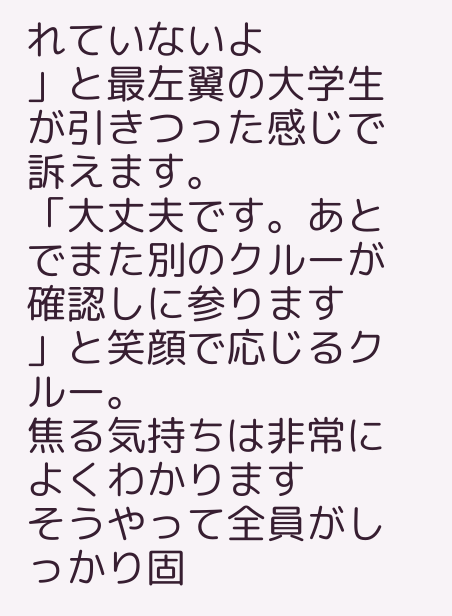れていないよ
」と最左翼の大学生が引きつった感じで訴えます。
「大丈夫です。あとでまた別のクルーが確認しに参ります
」と笑顔で応じるクルー。
焦る気持ちは非常によくわかります
そうやって全員がしっかり固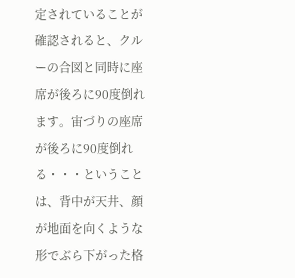定されていることが確認されると、クルーの合図と同時に座席が後ろに90度倒れます。宙づりの座席が後ろに90度倒れる・・・ということは、背中が天井、顔が地面を向くような形でぶら下がった格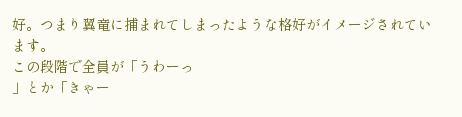好。つまり翼竜に捕まれてしまったような格好がイメージされています。
この段階で全員が「うわーっ
」とか「きゃー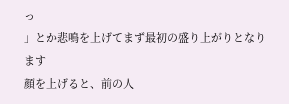っ
」とか悲鳴を上げてまず最初の盛り上がりとなります
顔を上げると、前の人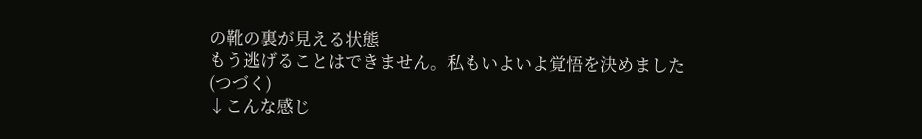の靴の裏が見える状態
もう逃げることはできません。私もいよいよ覚悟を決めました
(つづく)
↓こんな感じ